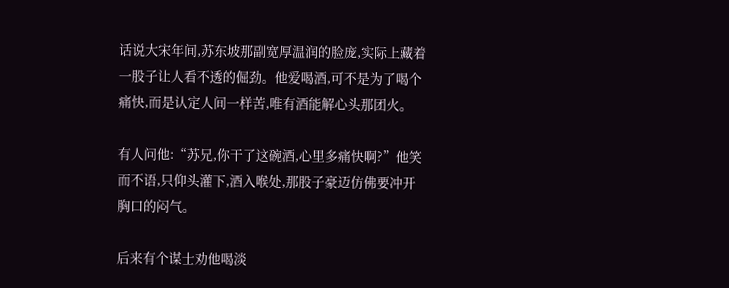话说大宋年间,苏东坡那副宽厚温润的脸庞,实际上藏着一股子让人看不透的倔劲。他爱喝酒,可不是为了喝个痛快,而是认定人间一样苦,唯有酒能解心头那团火。

有人问他:“苏兄,你干了这碗酒,心里多痛快啊?”他笑而不语,只仰头灌下,酒入喉处,那股子豪迈仿佛要冲开胸口的闷气。

后来有个谋士劝他喝淡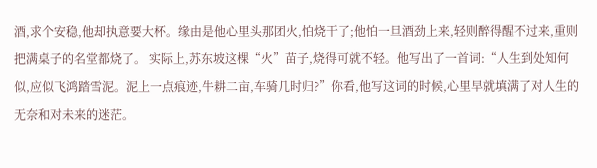酒,求个安稳,他却执意要大杯。缘由是他心里头那团火,怕烧干了;他怕一旦酒劲上来,轻则醉得醒不过来,重则把满桌子的名堂都烧了。 实际上,苏东坡这棵“火”苗子,烧得可就不轻。他写出了一首词:“人生到处知何似,应似飞鸿踏雪泥。泥上一点痕迹,牛耕二亩,车骑几时归?”你看,他写这词的时候,心里早就填满了对人生的无奈和对未来的迷茫。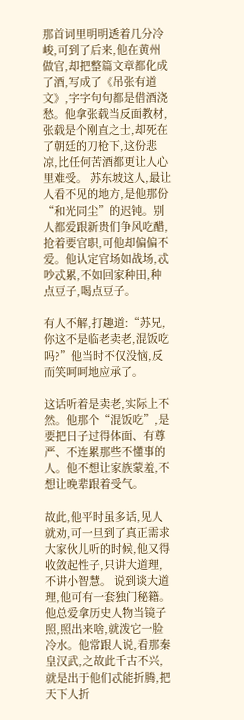那首词里明明透着几分冷峻,可到了后来,他在黄州做官,却把整篇文章都化成了酒,写成了《吊张有道文》,字字句句都是借酒浇愁。他拿张载当反面教材,张载是个刚直之士,却死在了朝廷的刀枪下,这份悲凉,比任何苦酒都更让人心里难受。 苏东坡这人,最让人看不见的地方,是他那份“和光同尘”的迟钝。别人都爱跟新贵们争风吃醋,抢着要官职,可他却偏偏不爱。他认定官场如战场,忒吵忒累,不如回家种田,种点豆子,喝点豆子。

有人不解,打趣道:“苏兄,你这不是临老卖老,混饭吃吗?”他当时不仅没恼,反而笑呵呵地应承了。

这话听着是卖老,实际上不然。他那个“混饭吃”,是要把日子过得体面、有尊严、不连累那些不懂事的人。他不想让家族蒙羞,不想让晚辈跟着受气。

故此,他平时虽多话,见人就劝,可一旦到了真正需求大家伙儿听的时候,他又得收敛起性子,只讲大道理,不讲小智慧。 说到谈大道理,他可有一套独门秘籍。他总爱拿历史人物当镜子照,照出来啥,就泼它一脸冷水。他常跟人说,看那秦皇汉武,之故此千古不兴,就是出于他们忒能折腾,把天下人折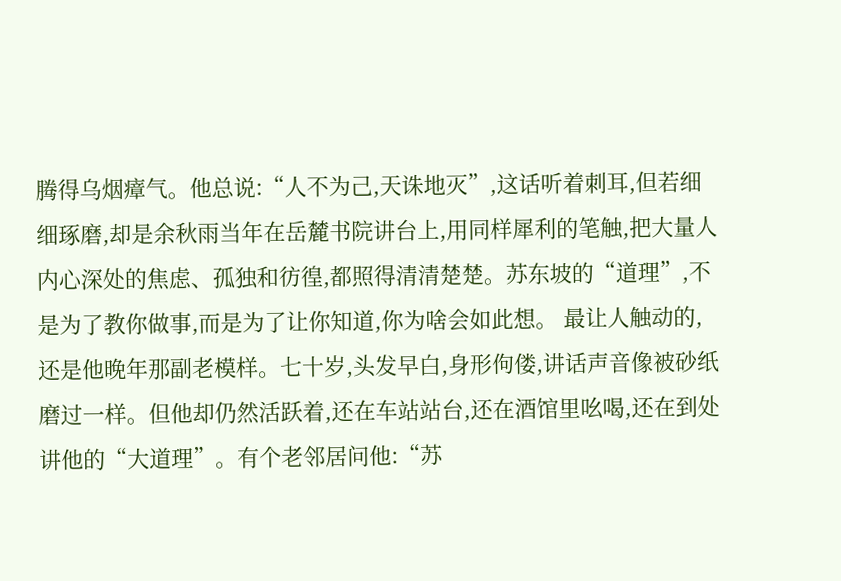腾得乌烟瘴气。他总说:“人不为己,天诛地灭”,这话听着刺耳,但若细细琢磨,却是余秋雨当年在岳麓书院讲台上,用同样犀利的笔触,把大量人内心深处的焦虑、孤独和彷徨,都照得清清楚楚。苏东坡的“道理”,不是为了教你做事,而是为了让你知道,你为啥会如此想。 最让人触动的,还是他晚年那副老模样。七十岁,头发早白,身形佝偻,讲话声音像被砂纸磨过一样。但他却仍然活跃着,还在车站站台,还在酒馆里吆喝,还在到处讲他的“大道理”。有个老邻居问他:“苏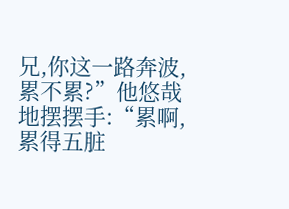兄,你这一路奔波,累不累?”他悠哉地摆摆手:“累啊,累得五脏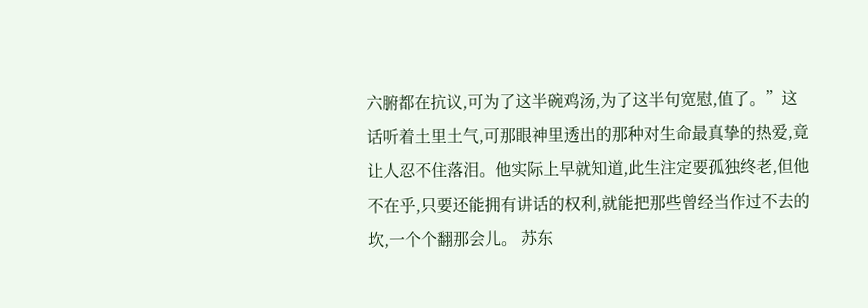六腑都在抗议,可为了这半碗鸡汤,为了这半句宽慰,值了。”这话听着土里土气,可那眼神里透出的那种对生命最真挚的热爱,竟让人忍不住落泪。他实际上早就知道,此生注定要孤独终老,但他不在乎,只要还能拥有讲话的权利,就能把那些曾经当作过不去的坎,一个个翻那会儿。 苏东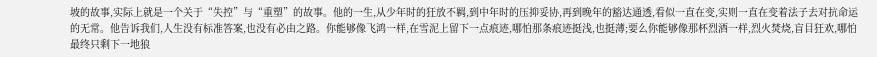坡的故事,实际上就是一个关于“失控”与“重塑”的故事。他的一生,从少年时的狂放不羁,到中年时的压抑妥协,再到晚年的豁达通透,看似一直在变,实则一直在变着法子去对抗命运的无常。他告诉我们,人生没有标准答案,也没有必由之路。你能够像飞鸿一样,在雪泥上留下一点痕迹,哪怕那条痕迹挺浅,也挺薄;要么你能够像那杯烈酒一样,烈火焚烧,盲目狂欢,哪怕最终只剩下一地狼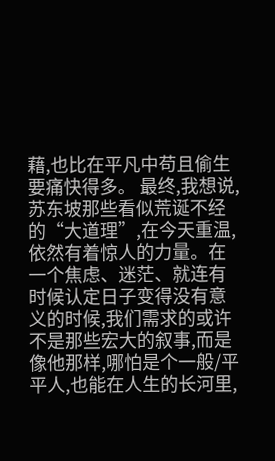藉,也比在平凡中苟且偷生要痛快得多。 最终,我想说,苏东坡那些看似荒诞不经的“大道理”,在今天重温,依然有着惊人的力量。在一个焦虑、迷茫、就连有时候认定日子变得没有意义的时候,我们需求的或许不是那些宏大的叙事,而是像他那样,哪怕是个一般/平平人,也能在人生的长河里,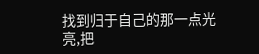找到归于自己的那一点光亮,把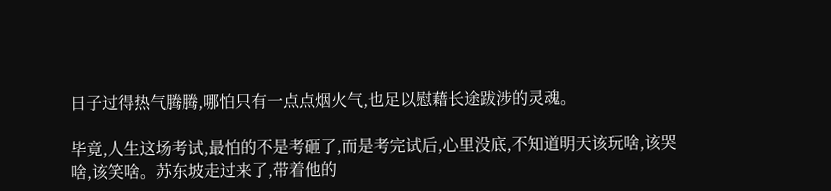日子过得热气腾腾,哪怕只有一点点烟火气,也足以慰藉长途跋涉的灵魂。

毕竟,人生这场考试,最怕的不是考砸了,而是考完试后,心里没底,不知道明天该玩啥,该哭啥,该笑啥。苏东坡走过来了,带着他的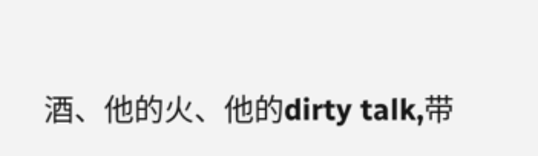酒、他的火、他的dirty talk,带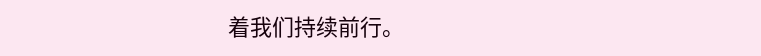着我们持续前行。